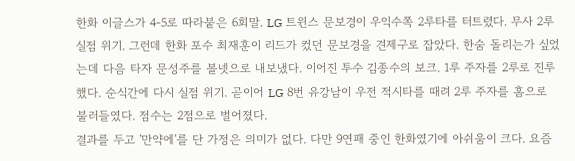한화 이글스가 4-5로 따라붙은 6회말. LG 트윈스 문보경이 우익수쪽 2루타를 터트렸다. 무사 2루 실점 위기. 그런데 한화 포수 최재훈이 리드가 컸던 문보경을 견제구로 잡았다. 한숨 돌리는가 싶었는데 다음 타자 문성주를 볼넷으로 내보냈다. 이어진 투수 김종수의 보크. 1루 주자를 2루로 진루했다. 순식간에 다시 실점 위기. 곧이어 LG 8번 유강남이 우전 적시타를 때려 2루 주자를 홈으로 불러들였다. 점수는 2점으로 벌어졌다.
결과를 두고 '만약에'를 단 가정은 의미가 없다. 다만 9연패 중인 한화였기에 아쉬움이 크다. 요즘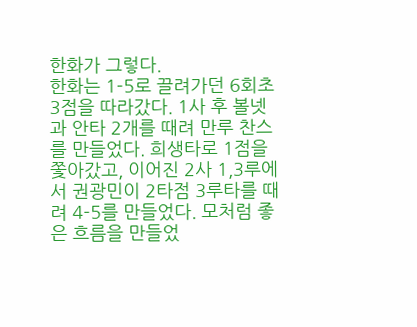한화가 그렇다.
한화는 1-5로 끌려가던 6회초 3점을 따라갔다. 1사 후 볼넷과 안타 2개를 때려 만루 찬스를 만들었다. 희생타로 1점을 쫓아갔고, 이어진 2사 1,3루에서 권광민이 2타점 3루타를 때려 4-5를 만들었다. 모처럼 좋은 흐름을 만들었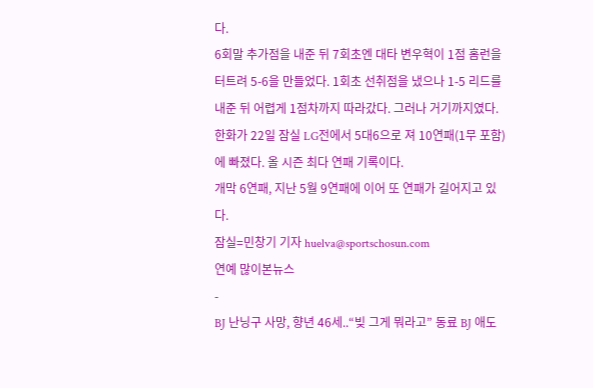다.
6회말 추가점을 내준 뒤 7회초엔 대타 변우혁이 1점 홈런을 터트려 5-6을 만들었다. 1회초 선취점을 냈으나 1-5 리드를 내준 뒤 어렵게 1점차까지 따라갔다. 그러나 거기까지였다.
한화가 22일 잠실 LG전에서 5대6으로 져 10연패(1무 포함)에 빠졌다. 올 시즌 최다 연패 기록이다.
개막 6연패, 지난 5월 9연패에 이어 또 연패가 길어지고 있다.
잠실=민창기 기자 huelva@sportschosun.com
연예 많이본뉴스
-
BJ 난닝구 사망, 향년 46세..“빚 그게 뭐라고” 동료 BJ 애도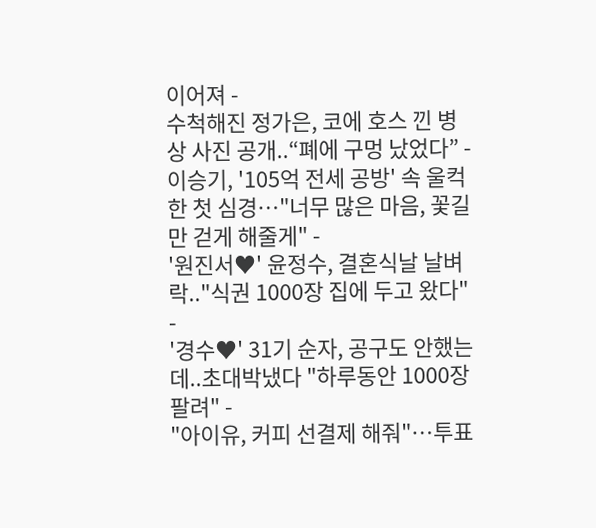이어져 -
수척해진 정가은, 코에 호스 낀 병상 사진 공개..“폐에 구멍 났었다” -
이승기, '105억 전세 공방' 속 울컥한 첫 심경…"너무 많은 마음, 꽃길만 걷게 해줄게" -
'원진서♥' 윤정수, 결혼식날 날벼락.."식권 1000장 집에 두고 왔다" -
'경수♥' 31기 순자, 공구도 안했는데..초대박냈다 "하루동안 1000장 팔려" -
"아이유, 커피 선결제 해줘"…투표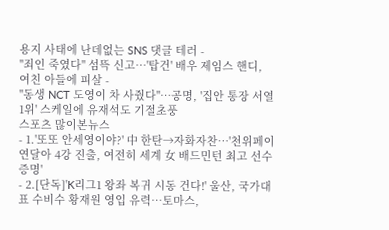용지 사태에 난데없는 SNS 댓글 테러 -
"죄인 죽였다" 섬뜩 신고…'탑건' 배우 제임스 핸디, 여친 아들에 피살 -
"동생 NCT 도영이 차 사줬다"…공명, '집안 통장 서열 1위' 스케일에 유재석도 기절초풍
스포츠 많이본뉴스
- 1.'또또 안세영이야?' 中 한탄→자화자찬…'천위페이 연달아 4강 진출, 여전히 세계 女 배드민턴 최고 선수 증명'
- 2.[단독]'K리그1 왕좌 복귀 시동 건다!' 울산, 국가대표 수비수 황재원 영입 유력…토마스,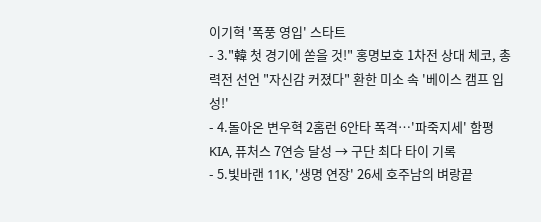이기혁 '폭풍 영입' 스타트
- 3."韓 첫 경기에 쏟을 것!" 홍명보호 1차전 상대 체코, 총력전 선언 "자신감 커졌다" 환한 미소 속 '베이스 캠프 입성!'
- 4.돌아온 변우혁 2홈런 6안타 폭격…'파죽지세' 함평 KIA, 퓨처스 7연승 달성 → 구단 최다 타이 기록
- 5.빛바랜 11K, '생명 연장' 26세 호주남의 벼랑끝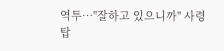역투…"잘하고 있으니까" 사령탑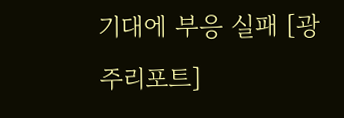기대에 부응 실패 [광주리포트]